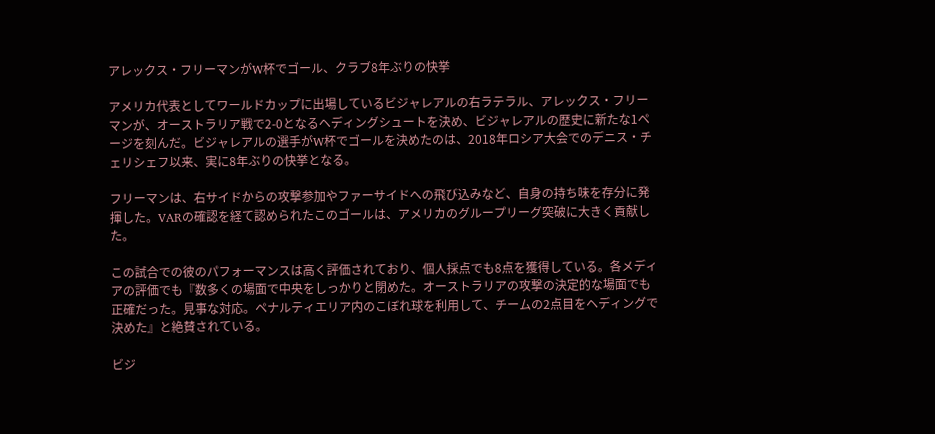アレックス・フリーマンがW杯でゴール、クラブ8年ぶりの快挙

アメリカ代表としてワールドカップに出場しているビジャレアルの右ラテラル、アレックス・フリーマンが、オーストラリア戦で2-0となるヘディングシュートを決め、ビジャレアルの歴史に新たな1ページを刻んだ。ビジャレアルの選手がW杯でゴールを決めたのは、2018年ロシア大会でのデニス・チェリシェフ以来、実に8年ぶりの快挙となる。

フリーマンは、右サイドからの攻撃参加やファーサイドへの飛び込みなど、自身の持ち味を存分に発揮した。VARの確認を経て認められたこのゴールは、アメリカのグループリーグ突破に大きく貢献した。

この試合での彼のパフォーマンスは高く評価されており、個人採点でも8点を獲得している。各メディアの評価でも『数多くの場面で中央をしっかりと閉めた。オーストラリアの攻撃の決定的な場面でも正確だった。見事な対応。ペナルティエリア内のこぼれ球を利用して、チームの2点目をヘディングで決めた』と絶賛されている。

ビジ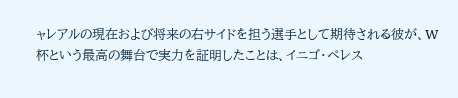ャレアルの現在および将来の右サイドを担う選手として期待される彼が、W杯という最高の舞台で実力を証明したことは、イニゴ・ペレス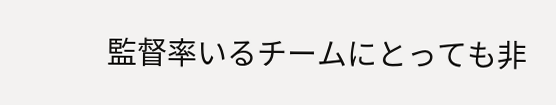監督率いるチームにとっても非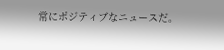常にポジティブなニュースだ。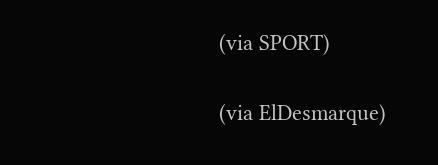(via SPORT)

(via ElDesmarque)